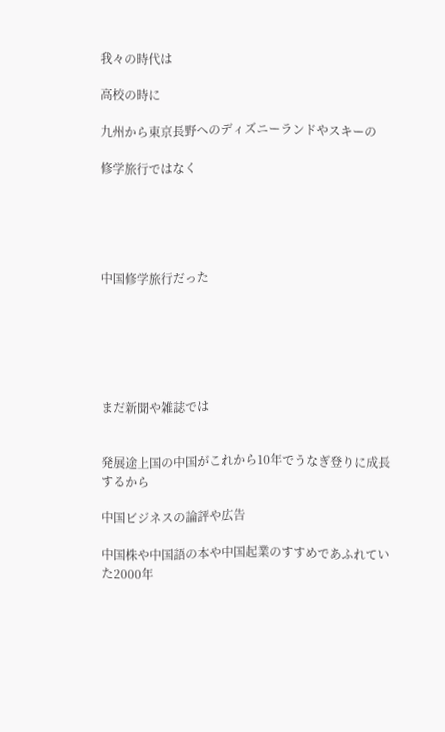我々の時代は

高校の時に

九州から東京長野へのディズニーランドやスキーの

修学旅行ではなく





中国修学旅行だった






まだ新聞や雑誌では


発展途上国の中国がこれから10年でうなぎ登りに成長するから

中国ビジネスの論評や広告

中国株や中国語の本や中国起業のすすめであふれていた2000年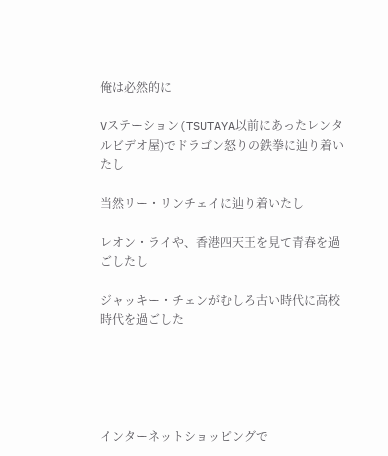俺は必然的に

Vステーション(TSUTAYA以前にあったレンタルビデオ屋)でドラゴン怒りの鉄拳に辿り着いたし

当然リー・リンチェイに辿り着いたし

レオン・ライや、香港四天王を見て青春を過ごしたし

ジャッキー・チェンがむしろ古い時代に高校時代を過ごした





インターネットショッピングで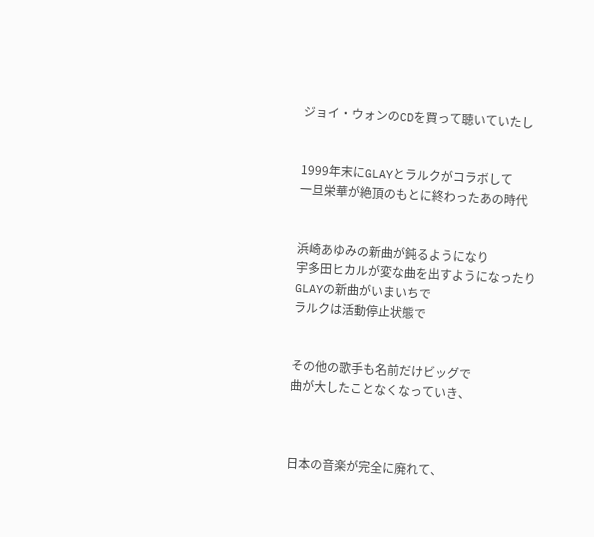ジョイ・ウォンのCDを買って聴いていたし


1999年末にGLAYとラルクがコラボして
一旦栄華が絶頂のもとに終わったあの時代


浜崎あゆみの新曲が鈍るようになり
宇多田ヒカルが変な曲を出すようになったり
GLAYの新曲がいまいちで
ラルクは活動停止状態で


その他の歌手も名前だけビッグで
曲が大したことなくなっていき、



日本の音楽が完全に廃れて、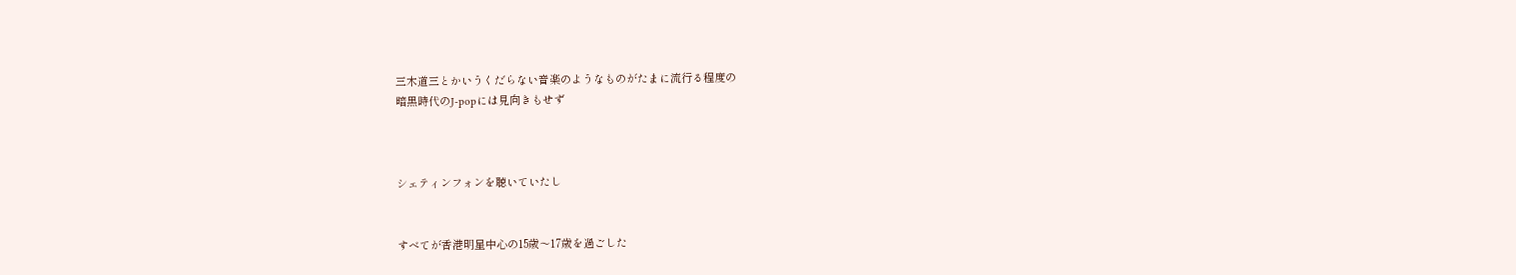三木道三とかいうくだらない音楽のようなものがたまに流行る程度の
暗黒時代のJ-popには見向きもせず



シェティンフォンを聴いていたし


すべてが香港明星中心の15歳〜17歳を過ごした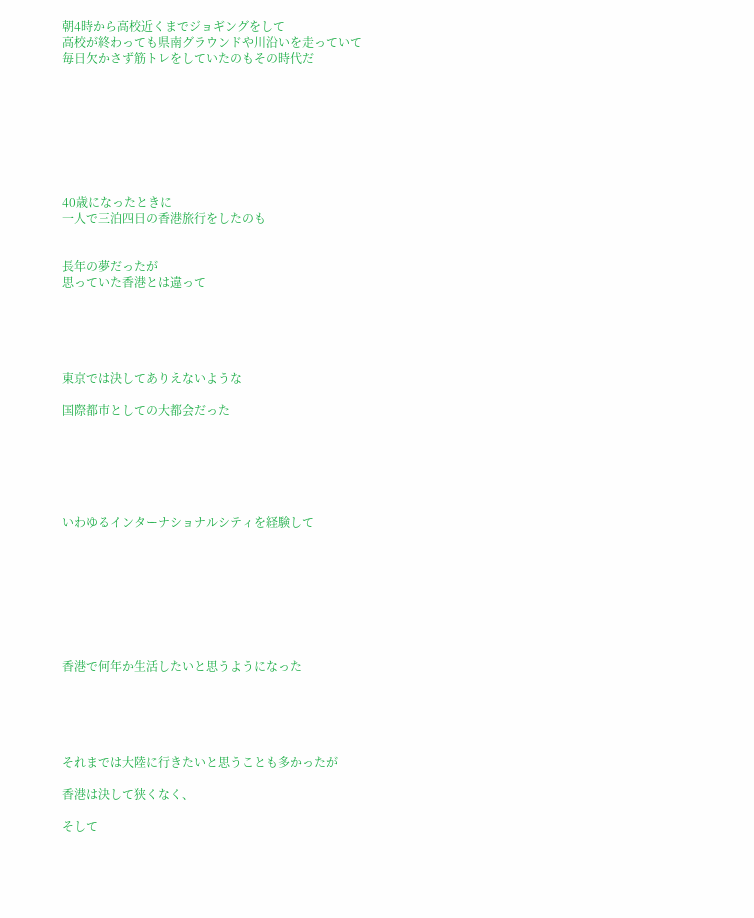朝4時から高校近くまでジョギングをして
高校が終わっても県南グラウンドや川沿いを走っていて
毎日欠かさず筋トレをしていたのもその時代だ








40歳になったときに
一人で三泊四日の香港旅行をしたのも


長年の夢だったが
思っていた香港とは違って





東京では決してありえないような

国際都市としての大都会だった






いわゆるインターナショナルシティを経験して








香港で何年か生活したいと思うようになった





それまでは大陸に行きたいと思うことも多かったが

香港は決して狭くなく、

そして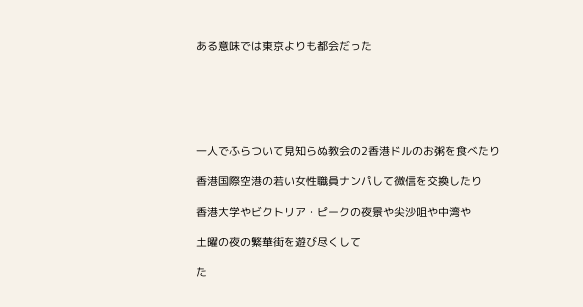ある意味では東京よりも都会だった






一人でふらついて見知らぬ教会の2香港ドルのお粥を食べたり

香港国際空港の若い女性職員ナンパして微信を交換したり

香港大学やビクトリア・ピークの夜景や尖沙咀や中湾や

土曜の夜の繁華街を遊び尽くして

た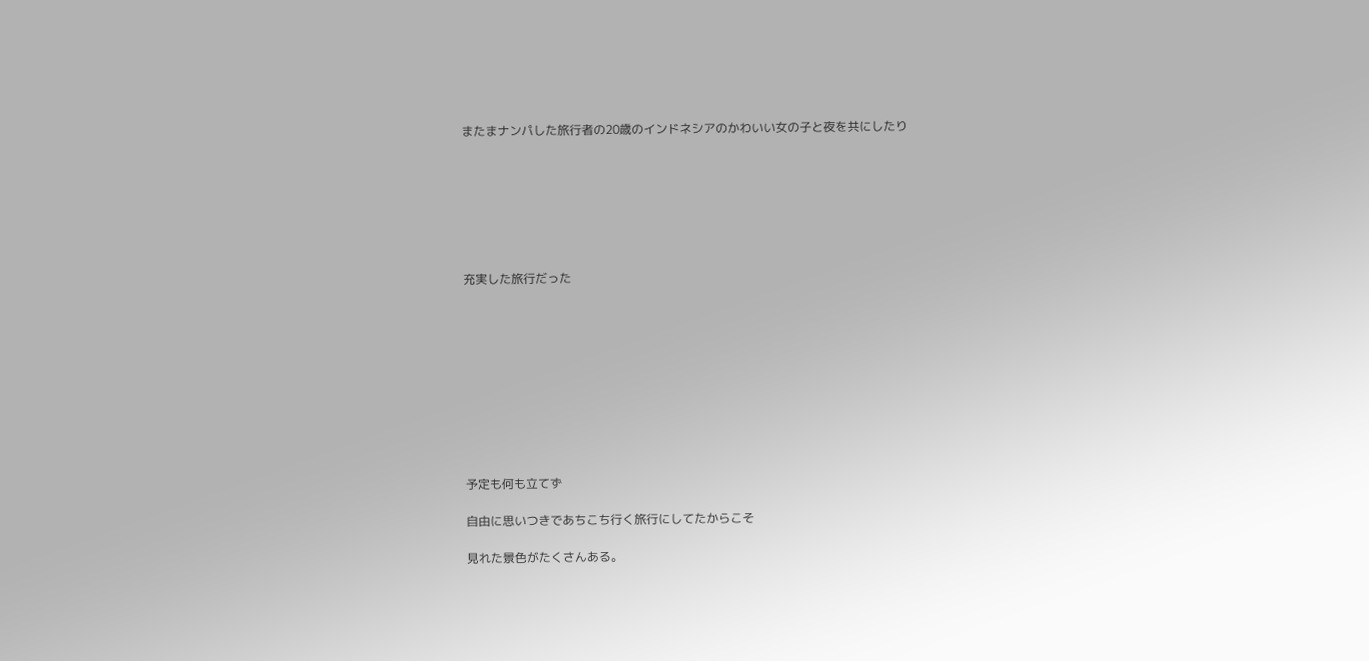またまナンパした旅行者の20歳のインドネシアのかわいい女の子と夜を共にしたり







充実した旅行だった










予定も何も立てず

自由に思いつきであちこち行く旅行にしてたからこそ

見れた景色がたくさんある。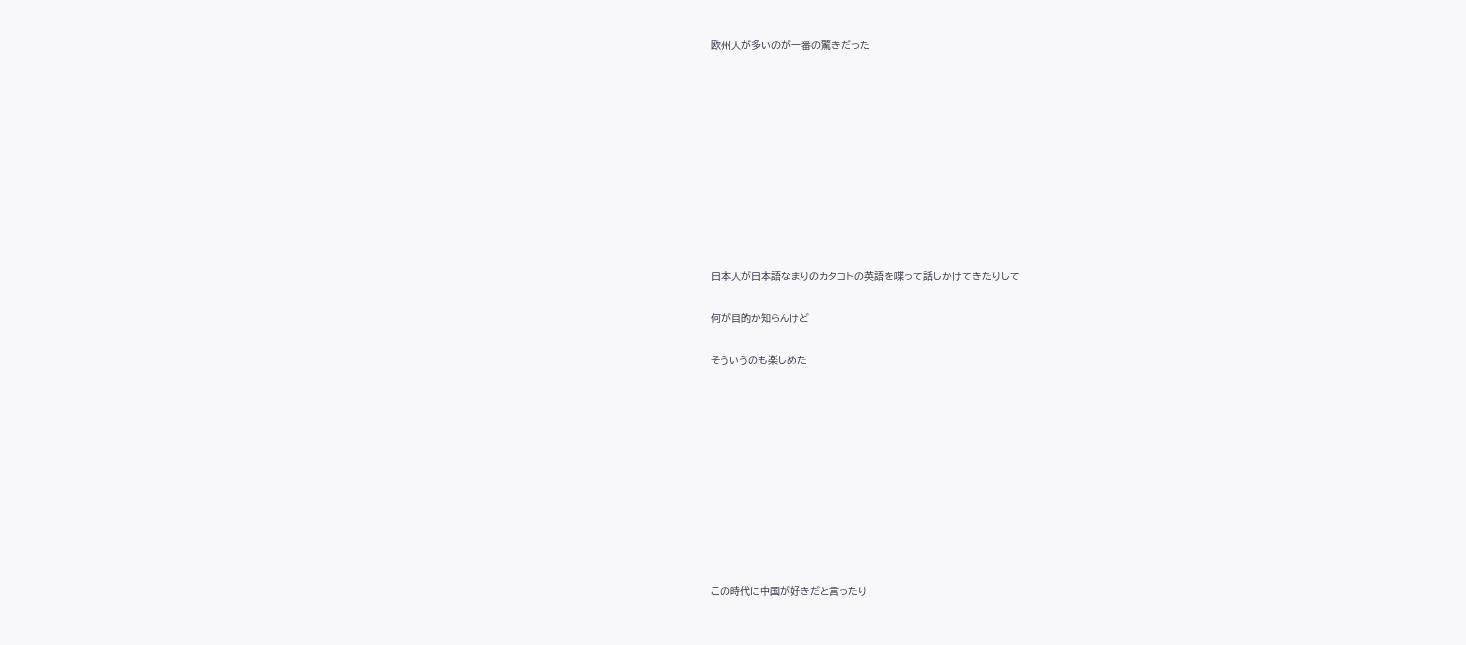欧州人が多いのが一番の驚きだった










日本人が日本語なまりのカタコトの英語を喋って話しかけてきたりして

何が目的か知らんけど

そういうのも楽しめた










この時代に中国が好きだと言ったり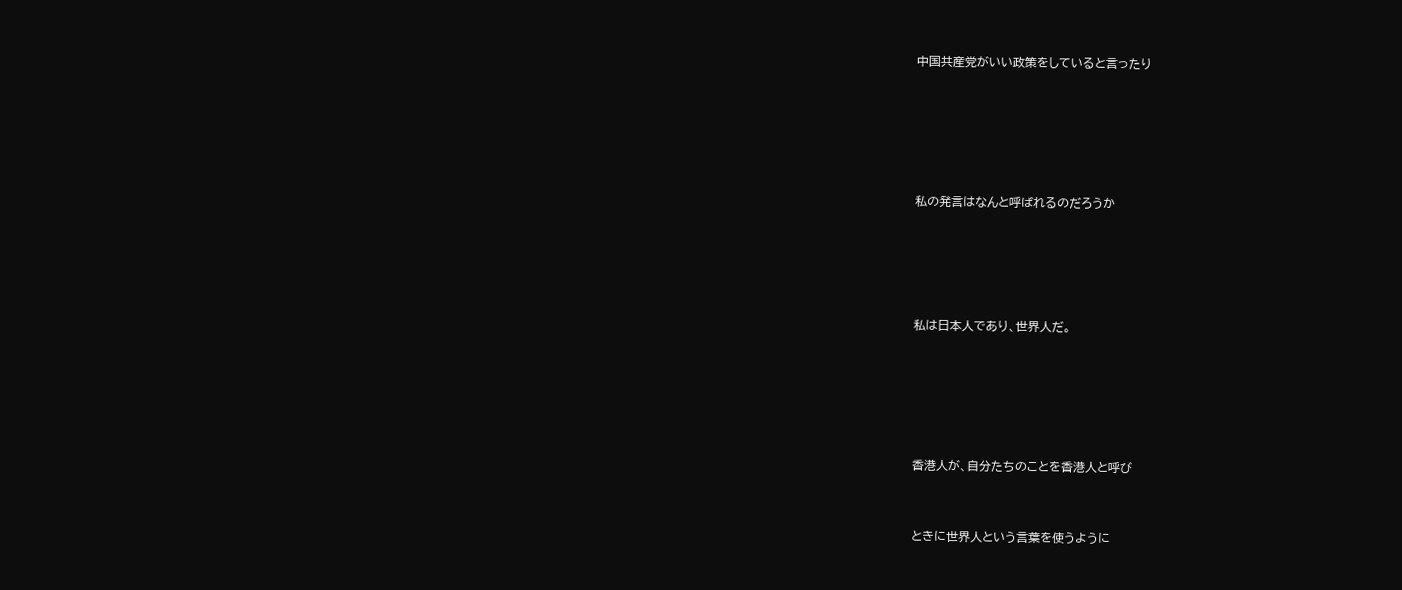中国共産党がいい政策をしていると言ったり







私の発言はなんと呼ばれるのだろうか






私は日本人であり、世界人だ。







香港人が、自分たちのことを香港人と呼び



ときに世界人という言葉を使うように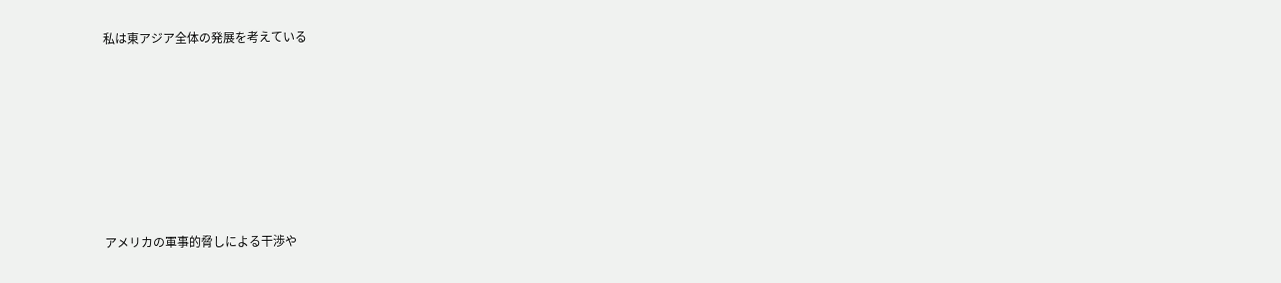私は東アジア全体の発展を考えている







アメリカの軍事的脅しによる干渉や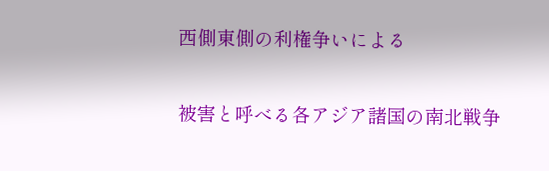西側東側の利権争いによる

被害と呼べる各アジア諸国の南北戦争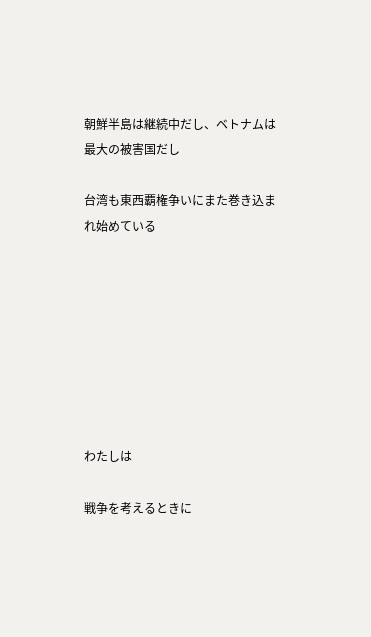朝鮮半島は継続中だし、ベトナムは最大の被害国だし

台湾も東西覇権争いにまた巻き込まれ始めている








わたしは

戦争を考えるときに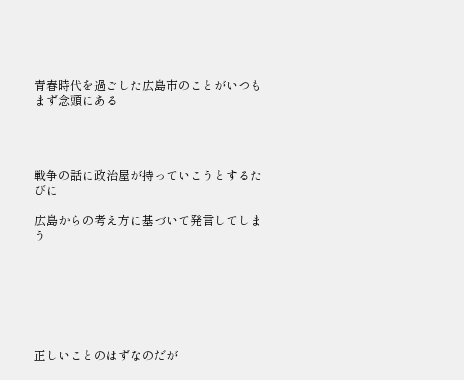青春時代を過ごした広島市のことがいつもまず念頭にある




戦争の話に政治屋が持っていこうとするたびに

広島からの考え方に基づいて発言してしまう







正しいことのはずなのだが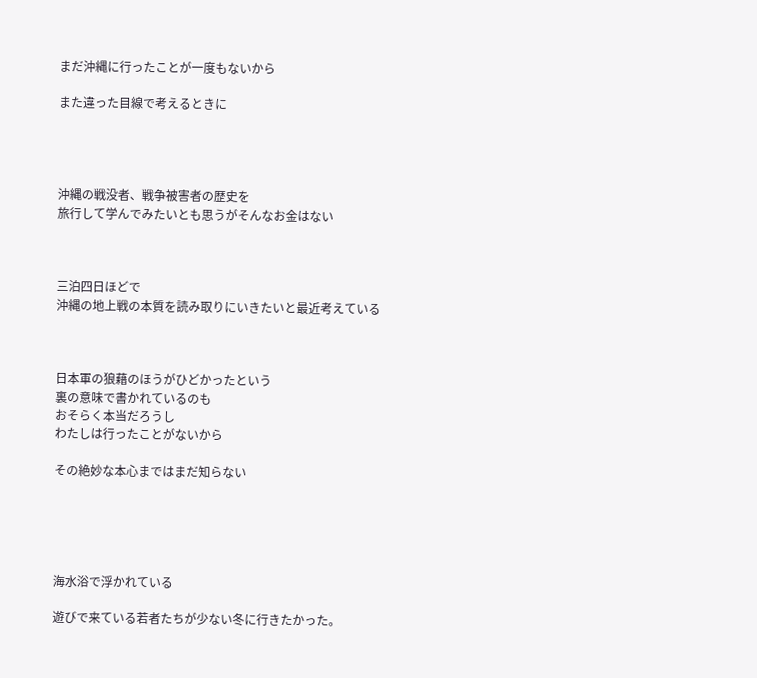まだ沖縄に行ったことが一度もないから

また違った目線で考えるときに




沖縄の戦没者、戦争被害者の歴史を
旅行して学んでみたいとも思うがそんなお金はない



三泊四日ほどで
沖縄の地上戦の本質を読み取りにいきたいと最近考えている



日本軍の狼藉のほうがひどかったという
裏の意味で書かれているのも
おそらく本当だろうし
わたしは行ったことがないから

その絶妙な本心まではまだ知らない





海水浴で浮かれている

遊びで来ている若者たちが少ない冬に行きたかった。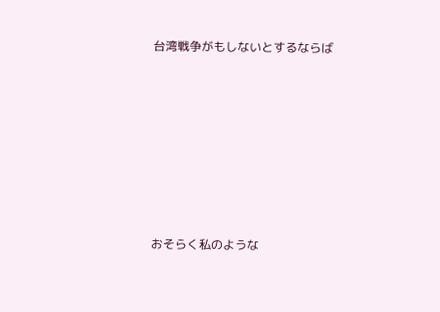台湾戦争がもしないとするならば









おそらく私のような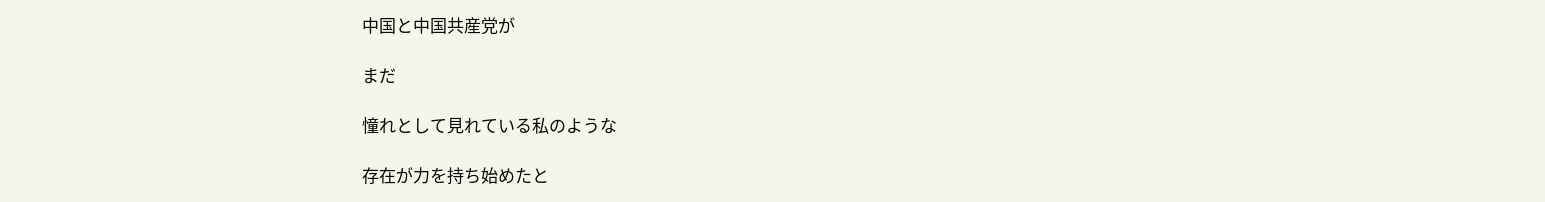中国と中国共産党が

まだ

憧れとして見れている私のような

存在が力を持ち始めたと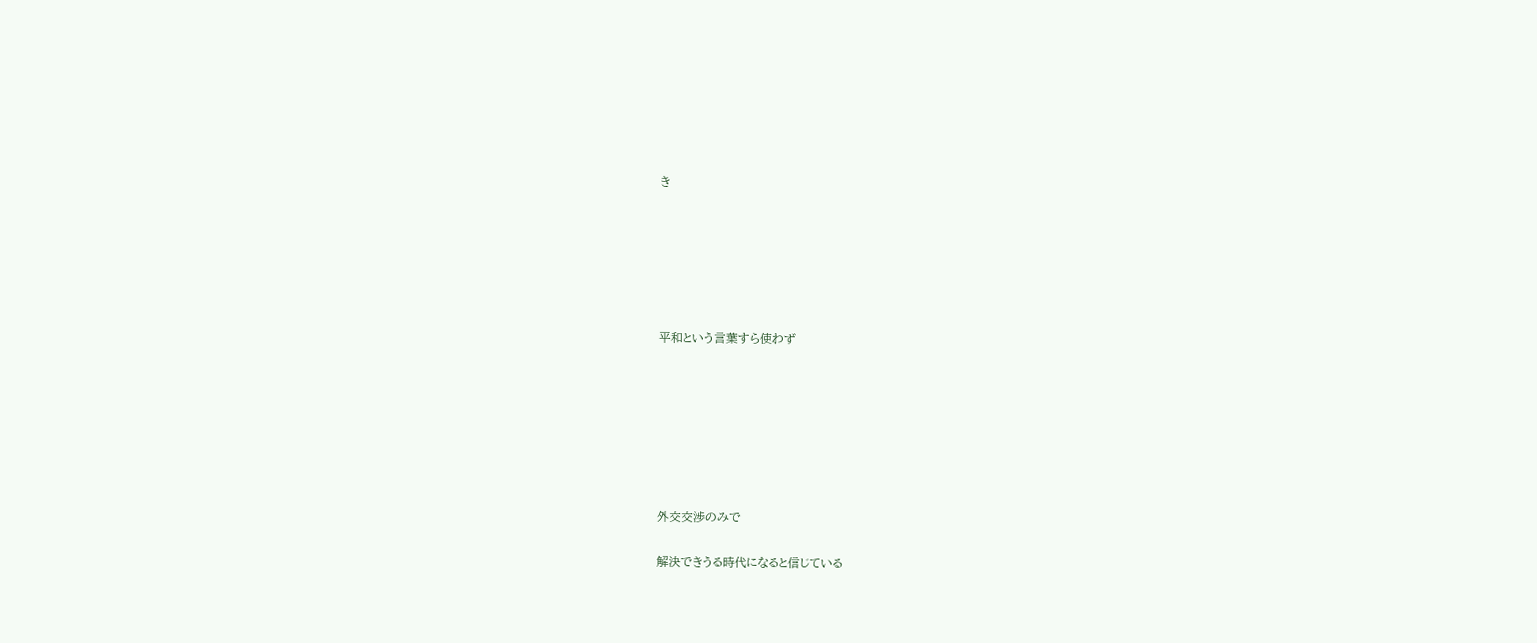き






平和という言葉すら使わず







外交交渉のみで

解決できうる時代になると信じている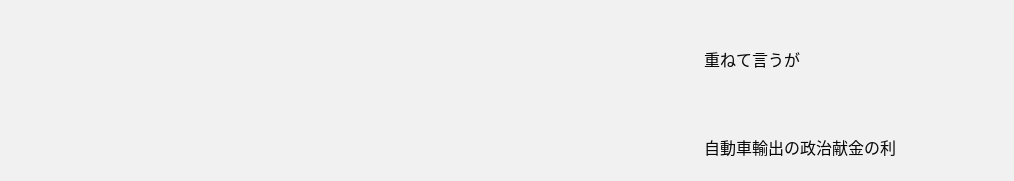重ねて言うが



自動車輸出の政治献金の利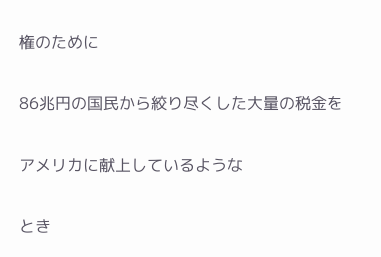権のために

86兆円の国民から絞り尽くした大量の税金を

アメリカに献上しているような

とき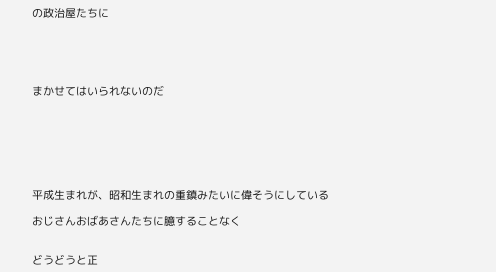の政治屋たちに





まかせてはいられないのだ







平成生まれが、昭和生まれの重鎮みたいに偉そうにしている

おじさんおばあさんたちに臆することなく


どうどうと正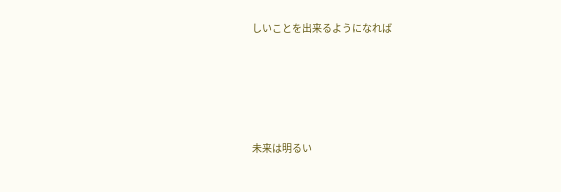しいことを出来るようになれば





未来は明るい